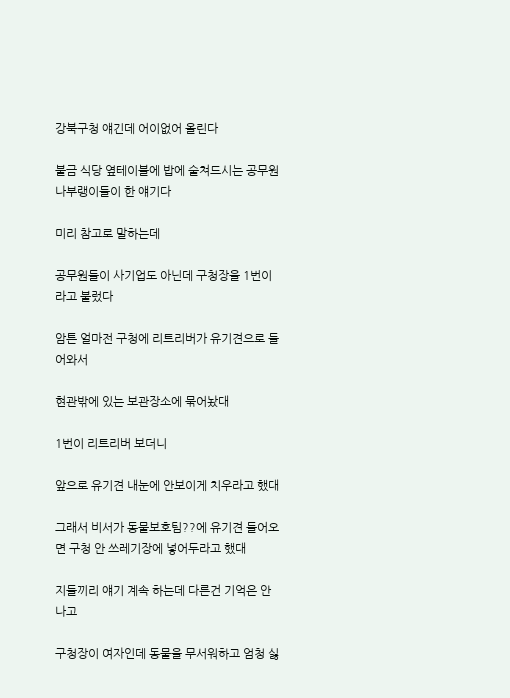강북구청 얘긴데 어이없어 올린다

불금 식당 옆테이블에 밥에 술쳐드시는 공무원 나부랭이들이 한 얘기다

미리 참고로 말하는데

공무원들이 사기업도 아닌데 구청장을 1번이라고 불렀다

암튼 얼마전 구청에 리트리버가 유기견으로 들어와서

현관밖에 있는 보관장소에 묶어놨대

1번이 리트리버 보더니

앞으로 유기견 내눈에 안보이게 치우라고 했대

그래서 비서가 동물보호팀??에 유기견 들어오면 구청 안 쓰레기장에 넣어두라고 했대

지들끼리 얘기 계속 하는데 다른건 기억은 안나고

구청장이 여자인데 동물을 무서워하고 엄청 싫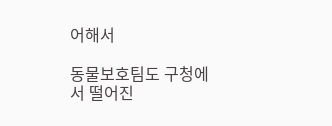어해서

동물보호팀도 구청에서 떨어진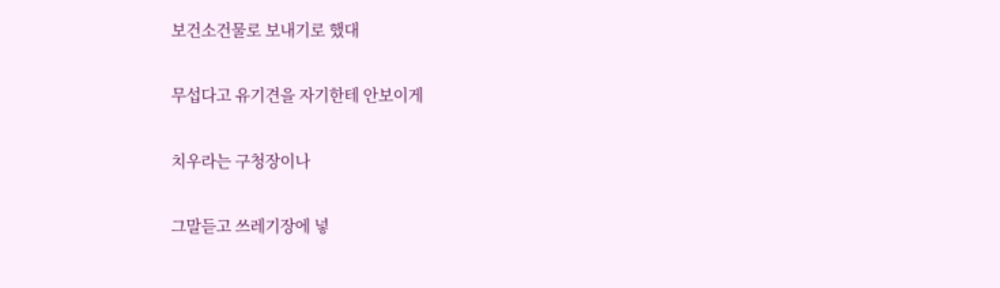보건소건물로 보내기로 했대

무섭다고 유기견을 자기한테 안보이게

치우라는 구청장이나

그말듣고 쓰레기장에 넣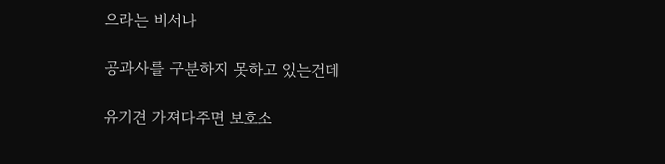으라는 비서나

공과사를 구분하지 못하고 있는건데

유기견 가져다주면 보호소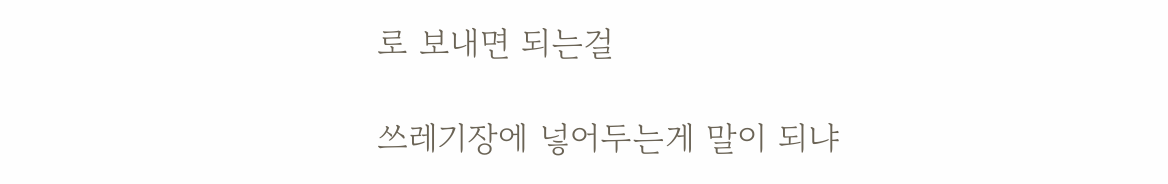로 보내면 되는걸

쓰레기장에 넣어두는게 말이 되냐